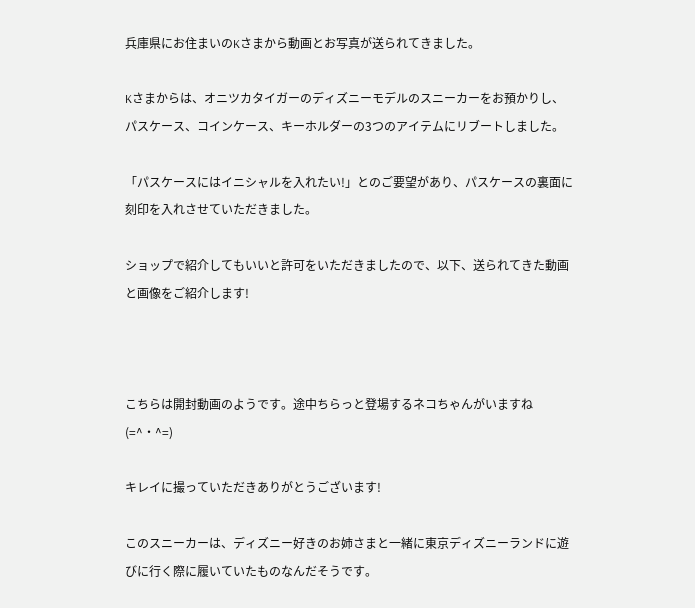兵庫県にお住まいのKさまから動画とお写真が送られてきました。

Kさまからは、オニツカタイガーのディズニーモデルのスニーカーをお預かりし、パスケース、コインケース、キーホルダーの3つのアイテムにリブートしました。

「パスケースにはイニシャルを入れたい!」とのご要望があり、パスケースの裏面に刻印を入れさせていただきました。

ショップで紹介してもいいと許可をいただきましたので、以下、送られてきた動画と画像をご紹介します!



こちらは開封動画のようです。途中ちらっと登場するネコちゃんがいますね(=^・^=)

キレイに撮っていただきありがとうございます!

このスニーカーは、ディズニー好きのお姉さまと一緒に東京ディズニーランドに遊びに行く際に履いていたものなんだそうです。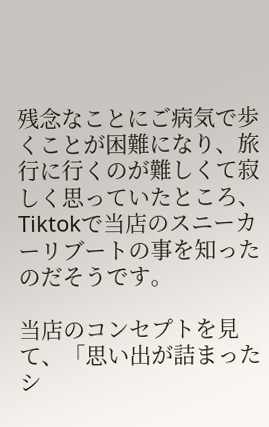残念なことにご病気で歩くことが困難になり、旅行に行くのが難しくて寂しく思っていたところ、Tiktokで当店のスニーカーリブートの事を知ったのだそうです。

当店のコンセプトを見て、「思い出が詰まったシ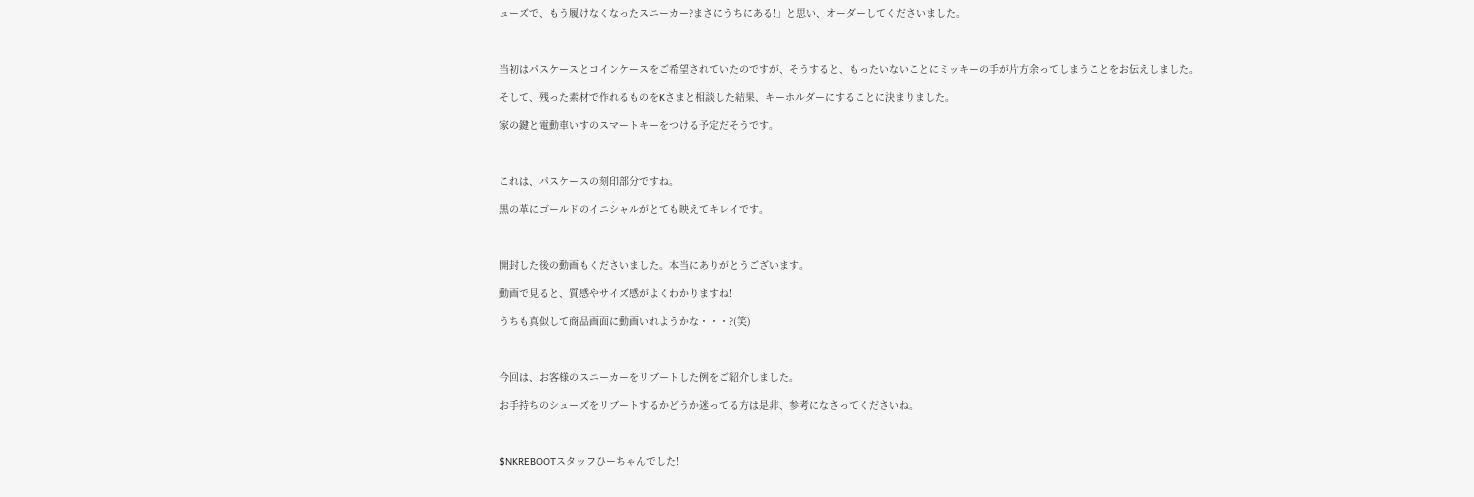ューズで、もう履けなくなったスニーカー?まさにうちにある!」と思い、オーダーしてくださいました。



当初はパスケースとコインケースをご希望されていたのですが、そうすると、もったいないことにミッキーの手が片方余ってしまうことをお伝えしました。

そして、残った素材で作れるものをKさまと相談した結果、キーホルダーにすることに決まりました。

家の鍵と電動車いすのスマートキーをつける予定だそうです。



これは、パスケースの刻印部分ですね。

黒の革にゴールドのイニシャルがとても映えてキレイです。



開封した後の動画もくださいました。本当にありがとうございます。

動画で見ると、質感やサイズ感がよくわかりますね!

うちも真似して商品画面に動画いれようかな・・・?(笑)



今回は、お客様のスニーカーをリブートした例をご紹介しました。

お手持ちのシューズをリブートするかどうか迷ってる方は是非、参考になさってくださいね。



$NKREBOOTスタッフひーちゃんでした!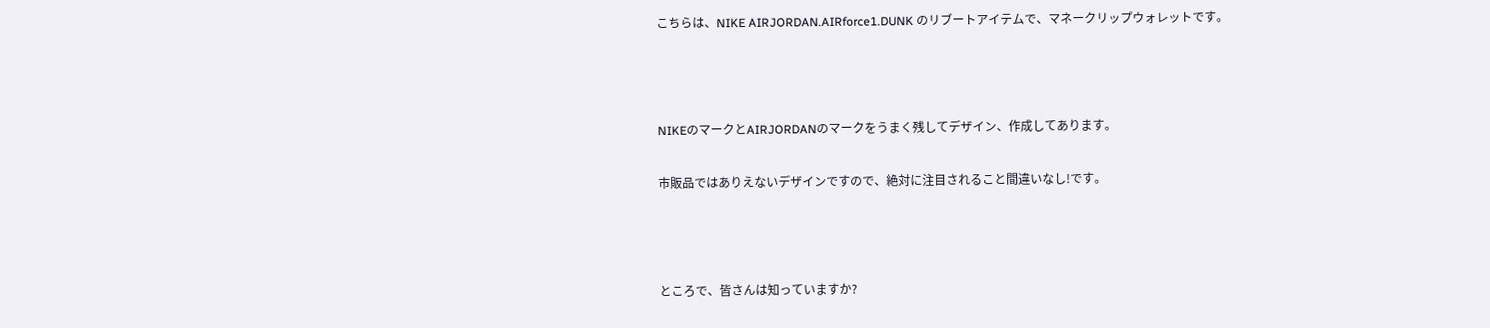こちらは、NIKE AIRJORDAN.AIRforce1.DUNK のリブートアイテムで、マネークリップウォレットです。



NIKEのマークとAIRJORDANのマークをうまく残してデザイン、作成してあります。

市販品ではありえないデザインですので、絶対に注目されること間違いなし!です。



ところで、皆さんは知っていますか?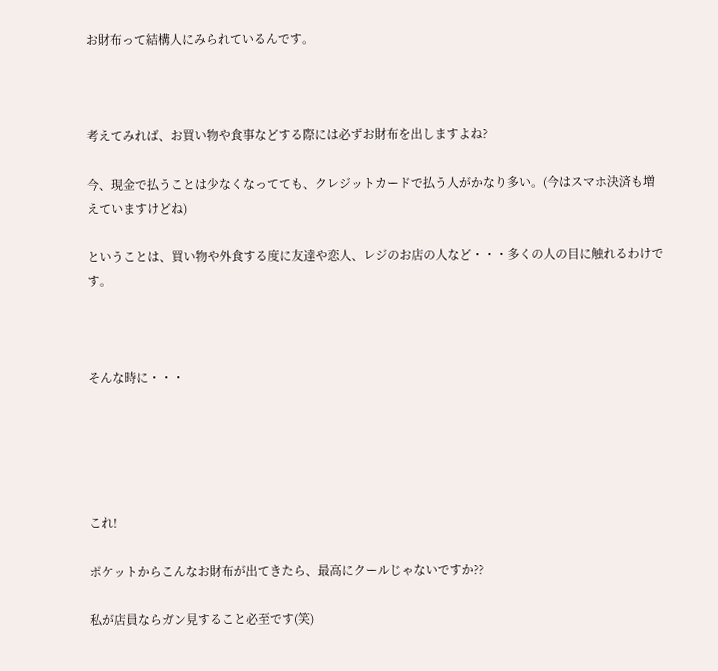お財布って結構人にみられているんです。



考えてみれば、お買い物や食事などする際には必ずお財布を出しますよね?

今、現金で払うことは少なくなってても、クレジットカードで払う人がかなり多い。(今はスマホ決済も増えていますけどね)

ということは、買い物や外食する度に友達や恋人、レジのお店の人など・・・多くの人の目に触れるわけです。



そんな時に・・・





これ!

ポケットからこんなお財布が出てきたら、最高にクールじゃないですか??

私が店員ならガン見すること必至です(笑)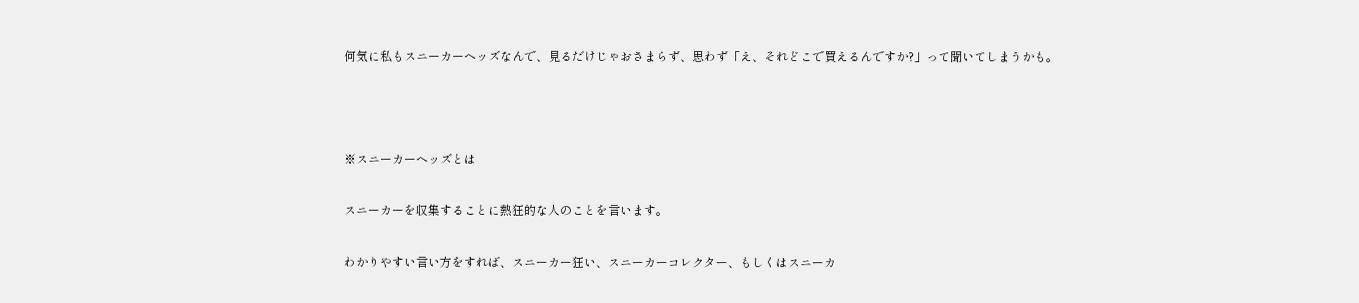何気に私もスニーカーヘッズなんで、見るだけじゃおさまらず、思わず「え、それどこで買えるんですか?」って聞いてしまうかも。



※スニーカーヘッズとは

スニーカーを収集することに熱狂的な人のことを言います。

わかりやすい言い方をすれば、スニーカー狂い、スニーカーコレクター、もしくはスニーカ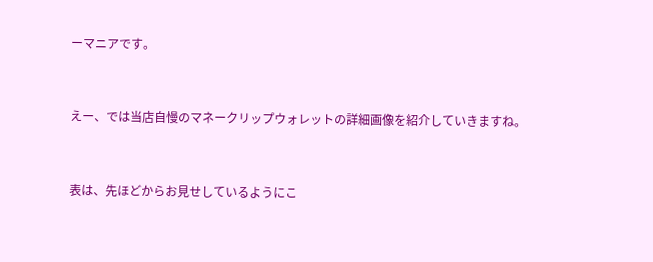ーマニアです。



えー、では当店自慢のマネークリップウォレットの詳細画像を紹介していきますね。



表は、先ほどからお見せしているようにこ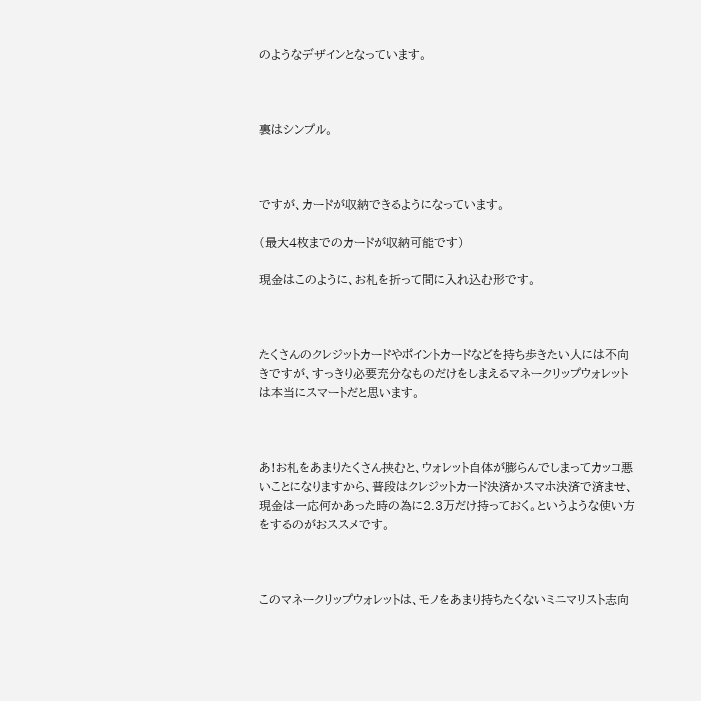のようなデザインとなっています。



裏はシンプル。



ですが、カードが収納できるようになっています。

(最大4枚までのカードが収納可能です)

現金はこのように、お札を折って間に入れ込む形です。



たくさんのクレジットカードやポイントカードなどを持ち歩きたい人には不向きですが、すっきり必要充分なものだけをしまえるマネークリップウォレットは本当にスマートだと思います。



あ!お札をあまりたくさん挟むと、ウォレット自体が膨らんでしまってカッコ悪いことになりますから、普段はクレジットカード決済かスマホ決済で済ませ、現金は一応何かあった時の為に2.3万だけ持っておく。というような使い方をするのがおススメです。



このマネークリップウォレットは、モノをあまり持ちたくないミニマリスト志向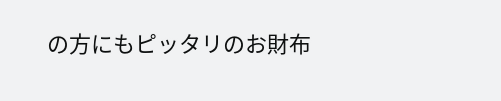の方にもピッタリのお財布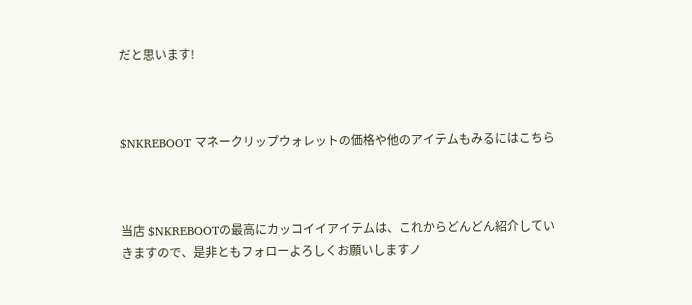だと思います!



$NKREBOOT マネークリップウォレットの価格や他のアイテムもみるにはこちら



当店 $NKREBOOTの最高にカッコイイアイテムは、これからどんどん紹介していきますので、是非ともフォローよろしくお願いしますノ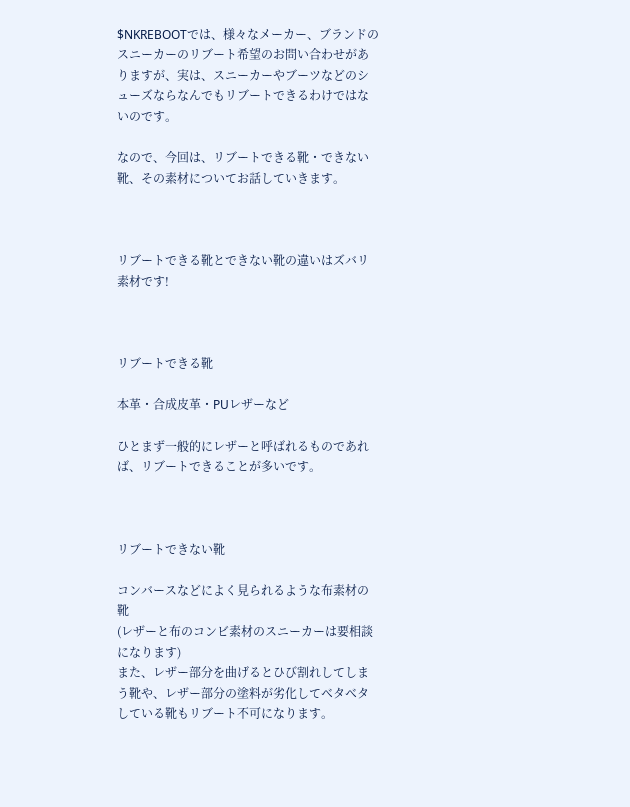$NKREBOOTでは、様々なメーカー、ブランドのスニーカーのリブート希望のお問い合わせがありますが、実は、スニーカーやブーツなどのシューズならなんでもリブートできるわけではないのです。

なので、今回は、リブートできる靴・できない靴、その素材についてお話していきます。



リブートできる靴とできない靴の違いはズバリ素材です!



リブートできる靴

本革・合成皮革・PUレザーなど

ひとまず一般的にレザーと呼ばれるものであれば、リブートできることが多いです。



リブートできない靴

コンバースなどによく見られるような布素材の靴
(レザーと布のコンビ素材のスニーカーは要相談になります)
また、レザー部分を曲げるとひび割れしてしまう靴や、レザー部分の塗料が劣化してベタベタしている靴もリブート不可になります。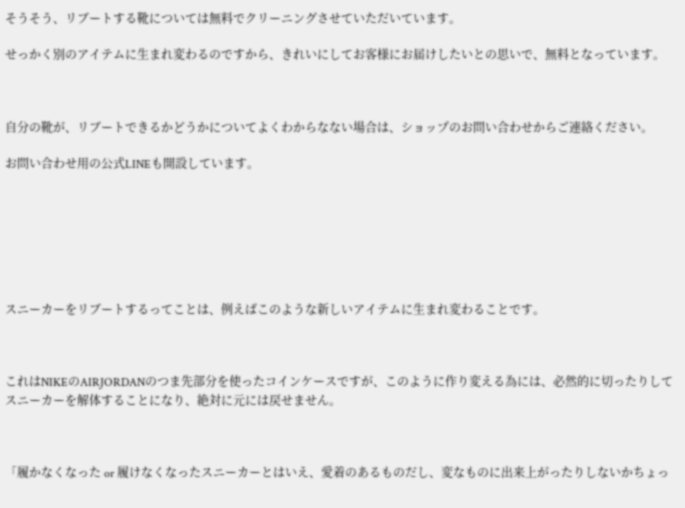そうそう、リブートする靴については無料でクリーニングさせていただいています。

せっかく別のアイテムに生まれ変わるのですから、きれいにしてお客様にお届けしたいとの思いで、無料となっています。



自分の靴が、リブートできるかどうかについてよくわからなない場合は、ショップのお問い合わせからご連絡ください。

お問い合わせ用の公式LINEも開設しています。







スニーカーをリブートするってことは、例えばこのような新しいアイテムに生まれ変わることです。



これはNIKEのAIRJORDANのつま先部分を使ったコインケースですが、このように作り変える為には、必然的に切ったりしてスニーカーを解体することになり、絶対に元には戻せません。



「履かなくなった or 履けなくなったスニーカーとはいえ、愛着のあるものだし、変なものに出来上がったりしないかちょっ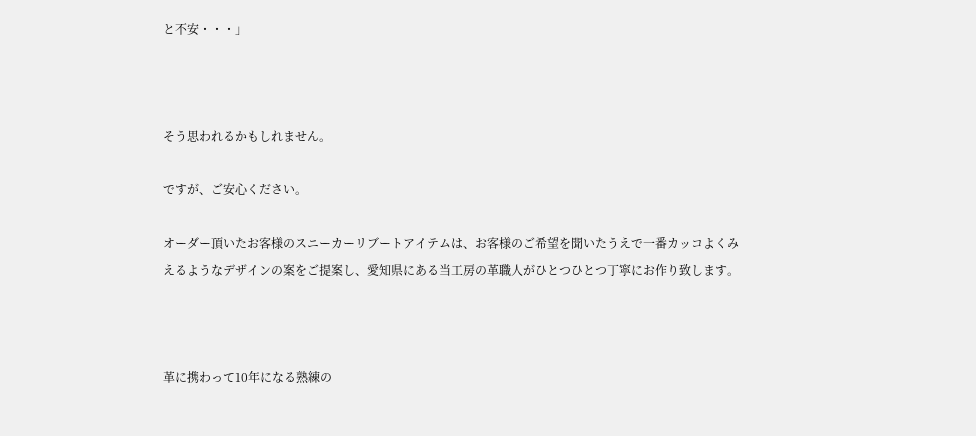と不安・・・」



そう思われるかもしれません。

ですが、ご安心ください。

オーダー頂いたお客様のスニーカーリブートアイテムは、お客様のご希望を聞いたうえで一番カッコよくみえるようなデザインの案をご提案し、愛知県にある当工房の革職人がひとつひとつ丁寧にお作り致します。



革に携わって10年になる熟練の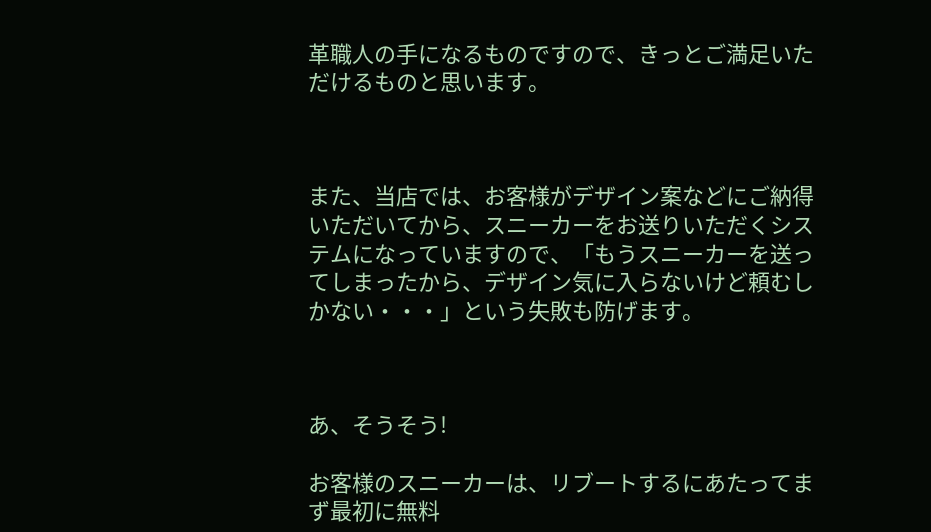革職人の手になるものですので、きっとご満足いただけるものと思います。



また、当店では、お客様がデザイン案などにご納得いただいてから、スニーカーをお送りいただくシステムになっていますので、「もうスニーカーを送ってしまったから、デザイン気に入らないけど頼むしかない・・・」という失敗も防げます。



あ、そうそう!

お客様のスニーカーは、リブートするにあたってまず最初に無料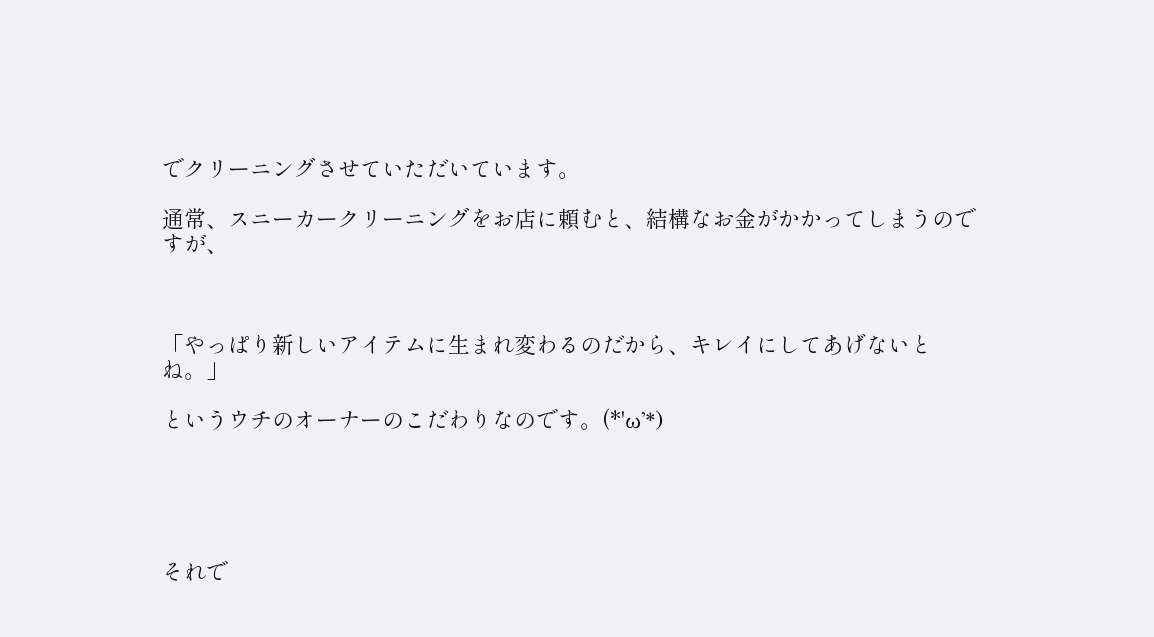でクリーニングさせていただいています。

通常、スニーカークリーニングをお店に頼むと、結構なお金がかかってしまうのですが、



「やっぱり新しいアイテムに生まれ変わるのだから、キレイにしてあげないとね。」

というウチのオーナーのこだわりなのです。(*'ω'*)





それで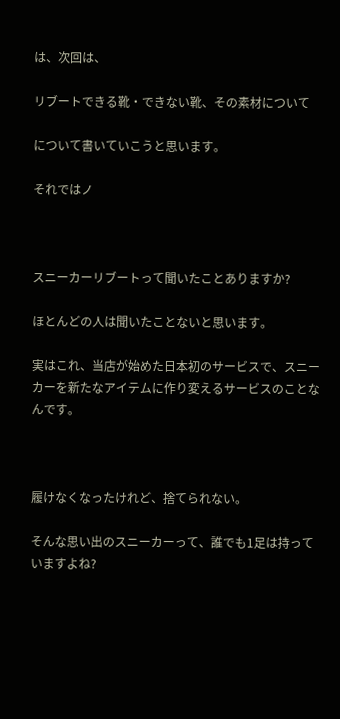は、次回は、

リブートできる靴・できない靴、その素材について

について書いていこうと思います。

それではノ



スニーカーリブートって聞いたことありますか?

ほとんどの人は聞いたことないと思います。

実はこれ、当店が始めた日本初のサービスで、スニーカーを新たなアイテムに作り変えるサービスのことなんです。



履けなくなったけれど、捨てられない。

そんな思い出のスニーカーって、誰でも1足は持っていますよね?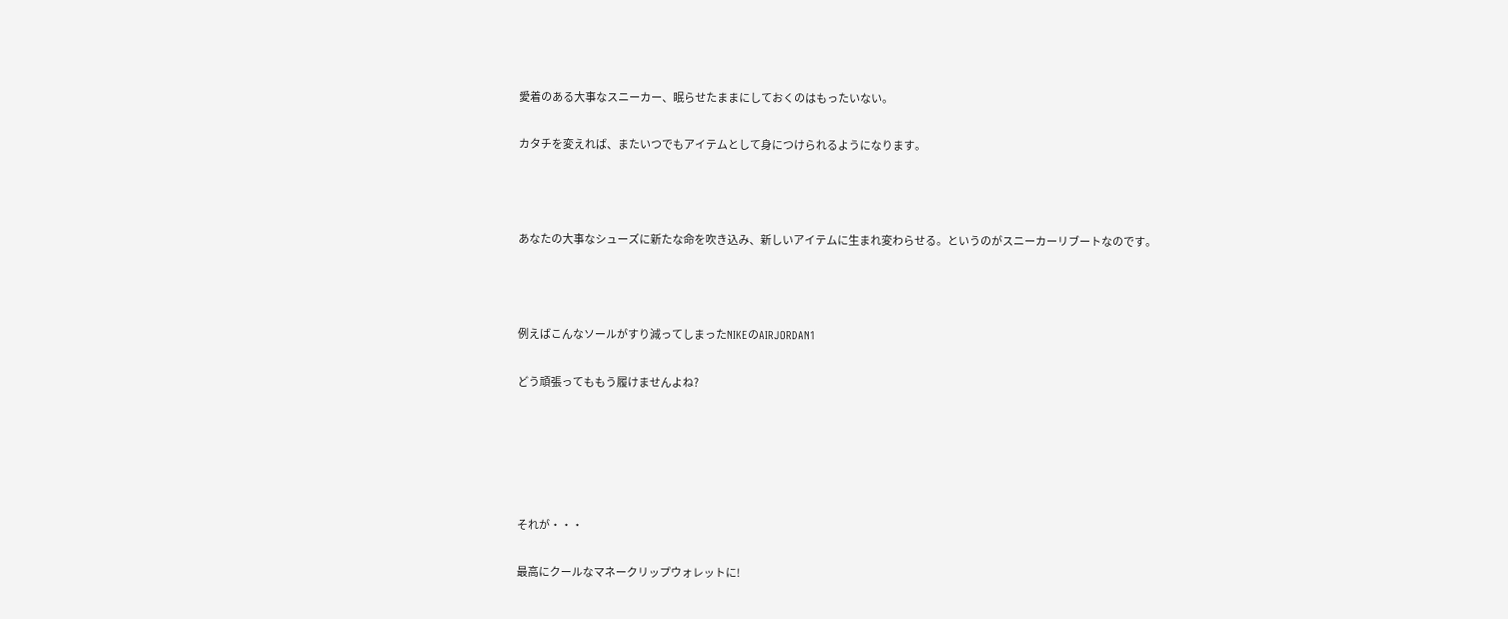愛着のある大事なスニーカー、眠らせたままにしておくのはもったいない。

カタチを変えれば、またいつでもアイテムとして身につけられるようになります。



あなたの大事なシューズに新たな命を吹き込み、新しいアイテムに生まれ変わらせる。というのがスニーカーリブートなのです。



例えばこんなソールがすり減ってしまったNIKEのAIRJORDAN1

どう頑張ってももう履けませんよね?





それが・・・

最高にクールなマネークリップウォレットに!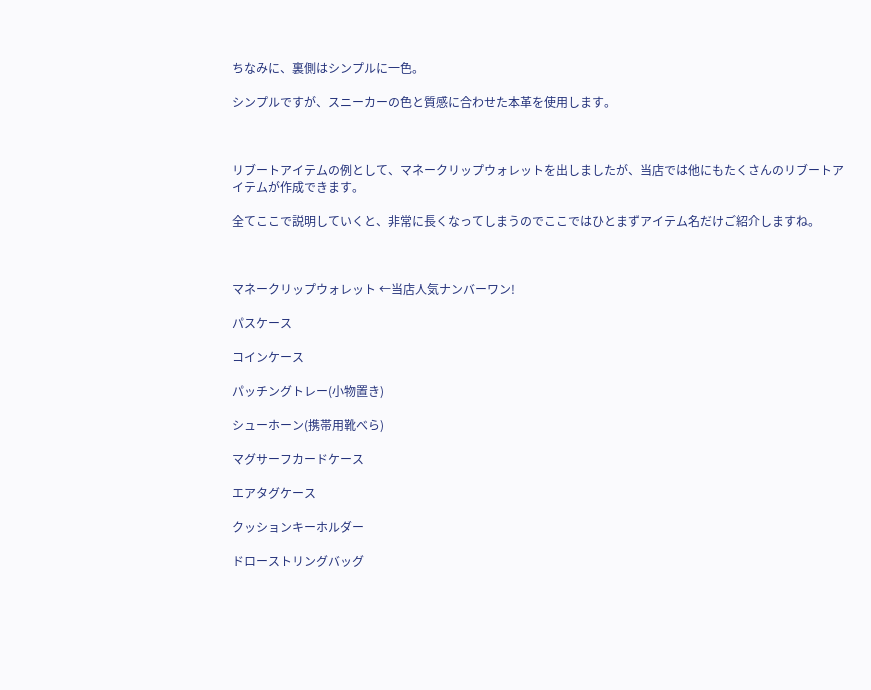ちなみに、裏側はシンプルに一色。

シンプルですが、スニーカーの色と質感に合わせた本革を使用します。



リブートアイテムの例として、マネークリップウォレットを出しましたが、当店では他にもたくさんのリブートアイテムが作成できます。

全てここで説明していくと、非常に長くなってしまうのでここではひとまずアイテム名だけご紹介しますね。



マネークリップウォレット ←当店人気ナンバーワン!

パスケース

コインケース

パッチングトレー(小物置き)

シューホーン(携帯用靴べら)

マグサーフカードケース

エアタグケース

クッションキーホルダー

ドローストリングバッグ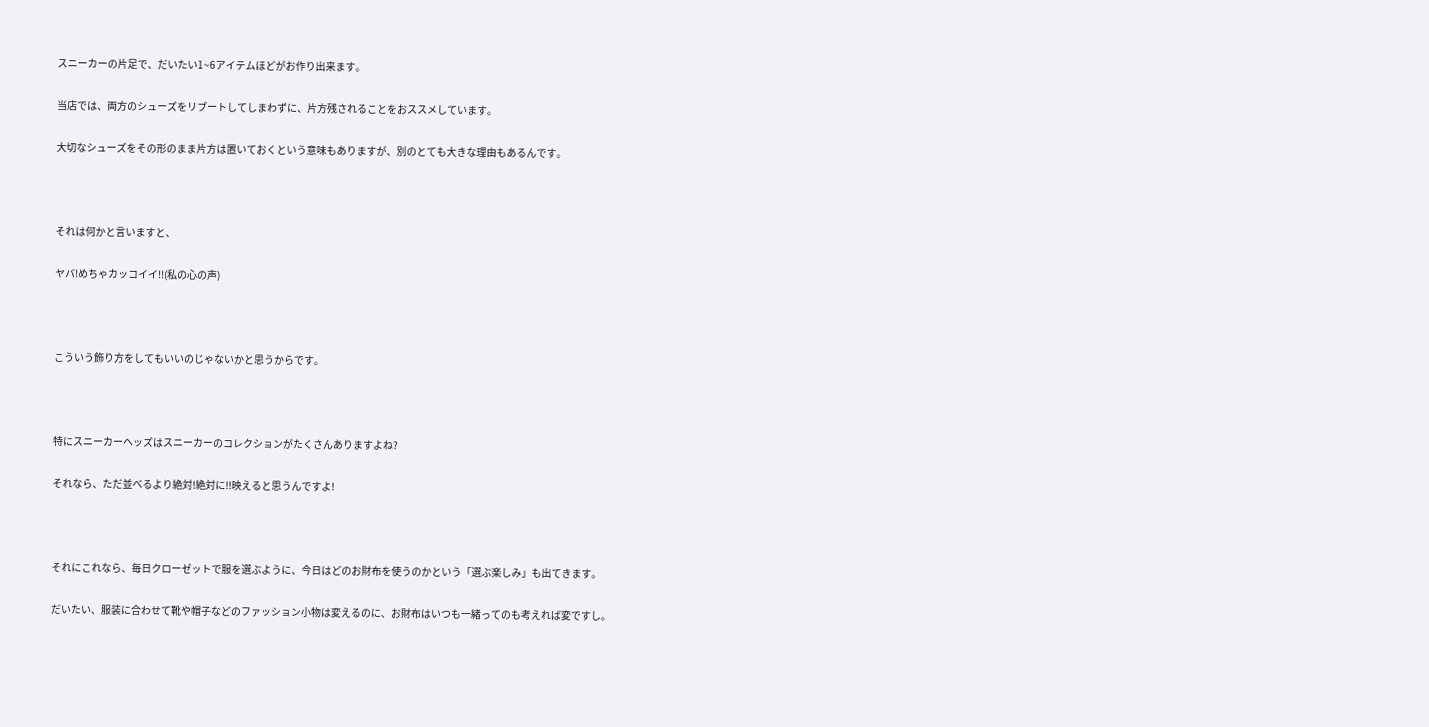スニーカーの片足で、だいたい1~6アイテムほどがお作り出来ます。

当店では、両方のシューズをリブートしてしまわずに、片方残されることをおススメしています。

大切なシューズをその形のまま片方は置いておくという意味もありますが、別のとても大きな理由もあるんです。



それは何かと言いますと、

ヤバ!めちゃカッコイイ!!(私の心の声)



こういう飾り方をしてもいいのじゃないかと思うからです。



特にスニーカーヘッズはスニーカーのコレクションがたくさんありますよね?

それなら、ただ並べるより絶対!絶対に!!映えると思うんですよ!



それにこれなら、毎日クローゼットで服を選ぶように、今日はどのお財布を使うのかという「選ぶ楽しみ」も出てきます。

だいたい、服装に合わせて靴や帽子などのファッション小物は変えるのに、お財布はいつも一緒ってのも考えれば変ですし。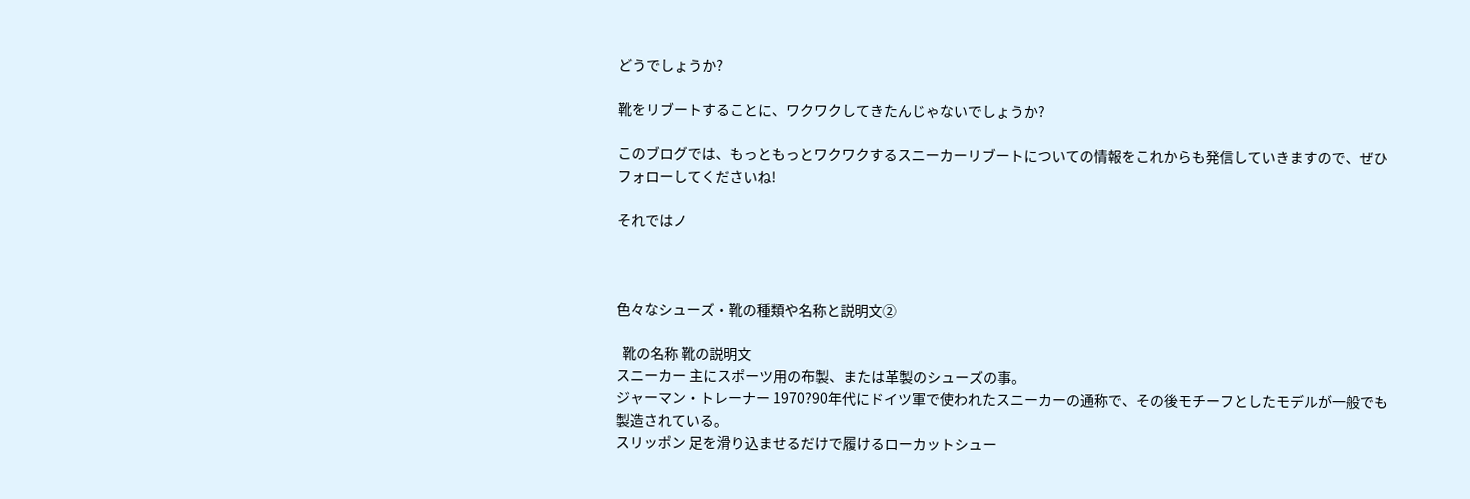どうでしょうか?

靴をリブートすることに、ワクワクしてきたんじゃないでしょうか?

このブログでは、もっともっとワクワクするスニーカーリブートについての情報をこれからも発信していきますので、ぜひフォローしてくださいね!

それではノ



色々なシューズ・靴の種類や名称と説明文②

  靴の名称 靴の説明文
スニーカー 主にスポーツ用の布製、または革製のシューズの事。
ジャーマン・トレーナー 1970?90年代にドイツ軍で使われたスニーカーの通称で、その後モチーフとしたモデルが一般でも製造されている。
スリッポン 足を滑り込ませるだけで履けるローカットシュー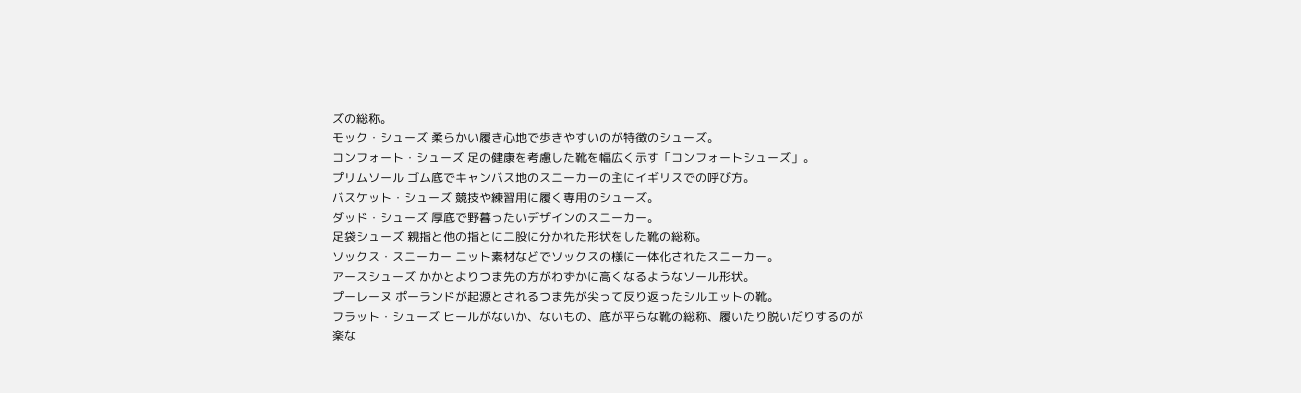ズの総称。
モック・シューズ 柔らかい履き心地で歩きやすいのが特徴のシューズ。
コンフォート・シューズ 足の健康を考慮した靴を幅広く示す「コンフォートシューズ」。
プリムソール ゴム底でキャンバス地のスニーカーの主にイギリスでの呼び方。
バスケット・シューズ 競技や練習用に履く専用のシューズ。
ダッド・シューズ 厚底で野暮ったいデザインのスニーカー。
足袋シューズ 親指と他の指とに二股に分かれた形状をした靴の総称。
ソックス・スニーカー ニット素材などでソックスの様に一体化されたスニーカー。
アースシューズ かかとよりつま先の方がわずかに高くなるようなソール形状。
プーレーヌ ポーランドが起源とされるつま先が尖って反り返ったシルエットの靴。
フラット・シューズ ヒールがないか、ないもの、底が平らな靴の総称、履いたり脱いだりするのが楽な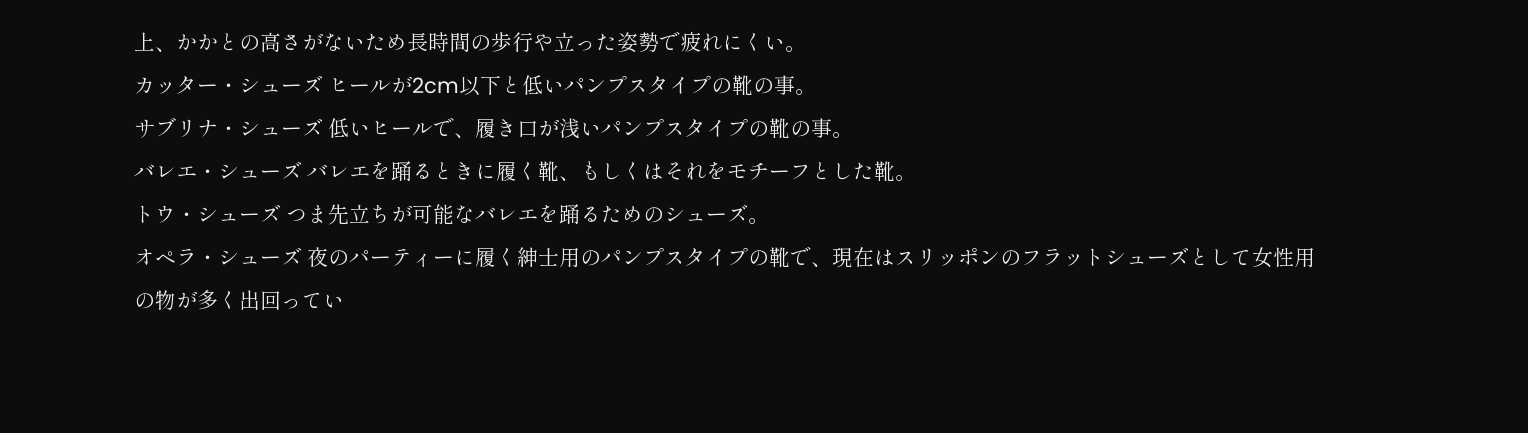上、かかとの高さがないため長時間の歩行や立った姿勢で疲れにくい。
カッター・シューズ ヒールが2cm以下と低いパンプスタイプの靴の事。
サブリナ・シューズ 低いヒールで、履き口が浅いパンプスタイプの靴の事。
バレエ・シューズ バレエを踊るときに履く靴、もしくはそれをモチーフとした靴。
トウ・シューズ つま先立ちが可能なバレエを踊るためのシューズ。
オペラ・シューズ 夜のパーティーに履く紳士用のパンプスタイプの靴で、現在はスリッポンのフラットシューズとして女性用の物が多く出回ってい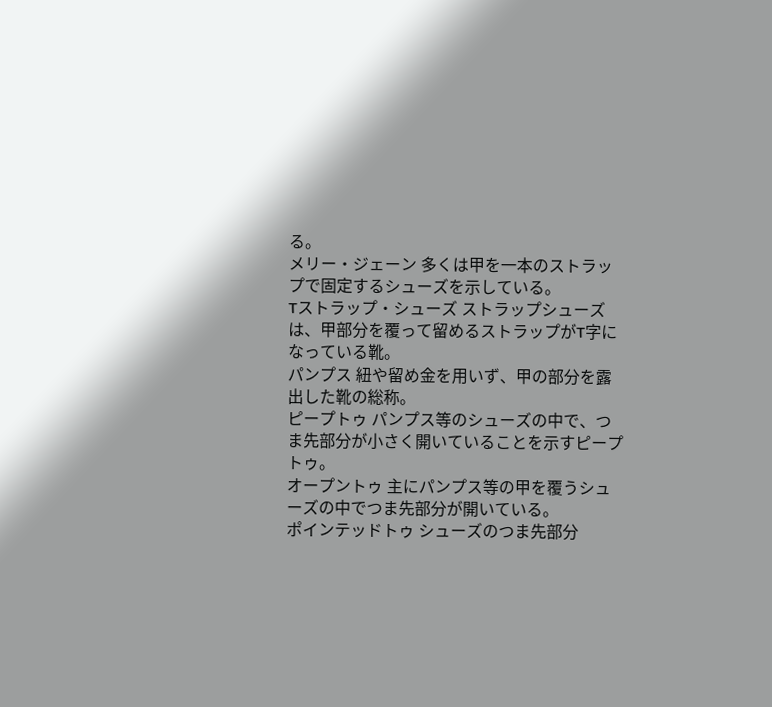る。
メリー・ジェーン 多くは甲を一本のストラップで固定するシューズを示している。
Tストラップ・シューズ ストラップシューズは、甲部分を覆って留めるストラップがT字になっている靴。
パンプス 紐や留め金を用いず、甲の部分を露出した靴の総称。
ピープトゥ パンプス等のシューズの中で、つま先部分が小さく開いていることを示すピープトゥ。
オープントゥ 主にパンプス等の甲を覆うシューズの中でつま先部分が開いている。
ポインテッドトゥ シューズのつま先部分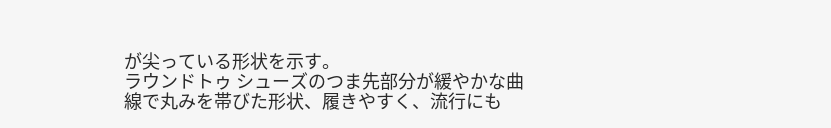が尖っている形状を示す。
ラウンドトゥ シューズのつま先部分が緩やかな曲線で丸みを帯びた形状、履きやすく、流行にも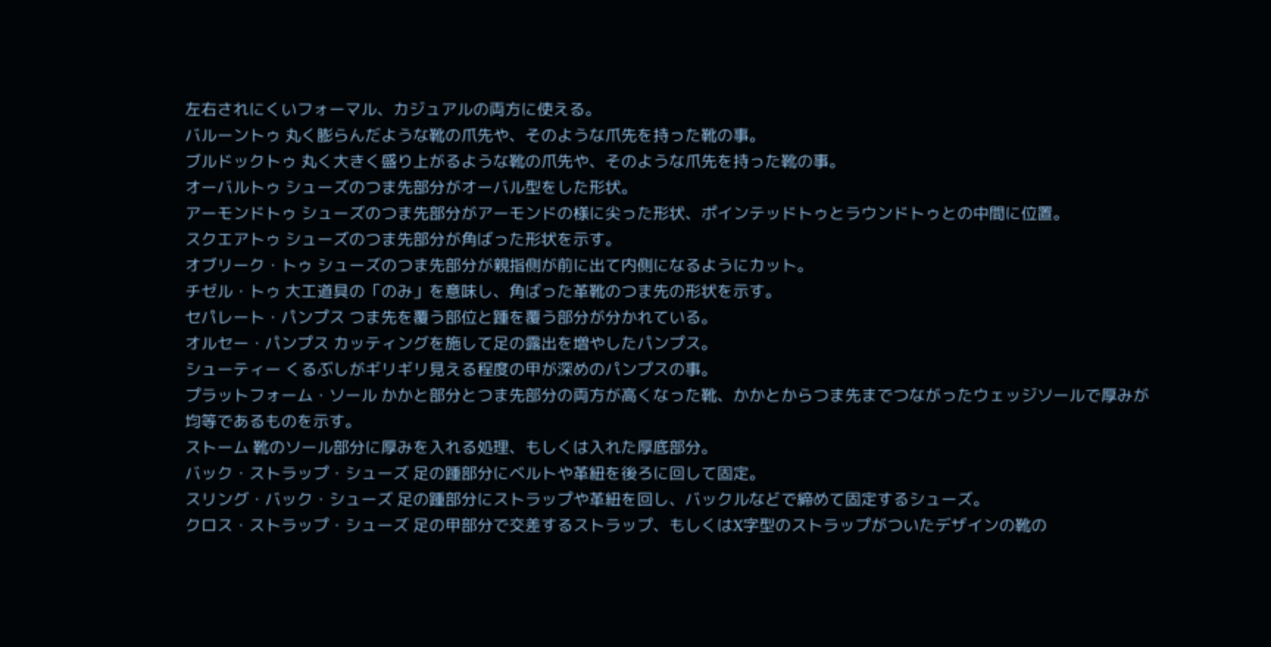左右されにくいフォーマル、カジュアルの両方に使える。
バルーントゥ 丸く膨らんだような靴の爪先や、そのような爪先を持った靴の事。
ブルドックトゥ 丸く大きく盛り上がるような靴の爪先や、そのような爪先を持った靴の事。
オーバルトゥ シューズのつま先部分がオーバル型をした形状。
アーモンドトゥ シューズのつま先部分がアーモンドの様に尖った形状、ポインテッドトゥとラウンドトゥとの中間に位置。
スクエアトゥ シューズのつま先部分が角ばった形状を示す。
オブリーク・トゥ シューズのつま先部分が親指側が前に出て内側になるようにカット。
チゼル・トゥ 大工道具の「のみ」を意味し、角ばった革靴のつま先の形状を示す。
セパレート・パンプス つま先を覆う部位と踵を覆う部分が分かれている。
オルセー・パンプス カッティングを施して足の露出を増やしたパンプス。
シューティー くるぶしがギリギリ見える程度の甲が深めのパンプスの事。
プラットフォーム・ソール かかと部分とつま先部分の両方が高くなった靴、かかとからつま先までつながったウェッジソールで厚みが均等であるものを示す。
ストーム 靴のソール部分に厚みを入れる処理、もしくは入れた厚底部分。
バック・ストラップ・シューズ 足の踵部分にベルトや革紐を後ろに回して固定。
スリング・バック・シューズ 足の踵部分にストラップや革紐を回し、バックルなどで締めて固定するシューズ。
クロス・ストラップ・シューズ 足の甲部分で交差するストラップ、もしくはX字型のストラップがついたデザインの靴の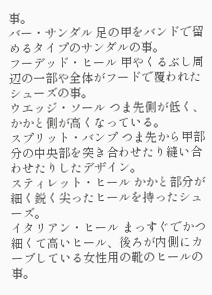事。
バー・サンダル 足の甲をバンドで留めるタイプのサンダルの事。
フーデッド・ヒール 甲やくるぶし周辺の一部や全体がフードで覆われたシューズの事。
ウエッジ・ソール つま先側が低く、かかと側が高くなっている。
スプリット・バンプ つま先から甲部分の中央部を突き合わせたり縫い合わせたりしたデザイン。
スティレット・ヒール かかと部分が細く鋭く尖ったヒールを持ったシューズ。
イタリアン・ヒール まっすぐでかつ細くて高いヒール、後ろが内側にカーブしている女性用の靴のヒールの事。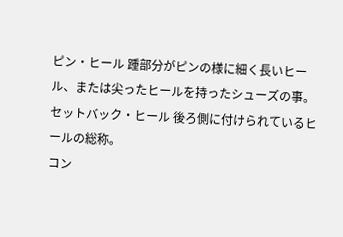ピン・ヒール 踵部分がピンの様に細く長いヒール、または尖ったヒールを持ったシューズの事。
セットバック・ヒール 後ろ側に付けられているヒールの総称。
コン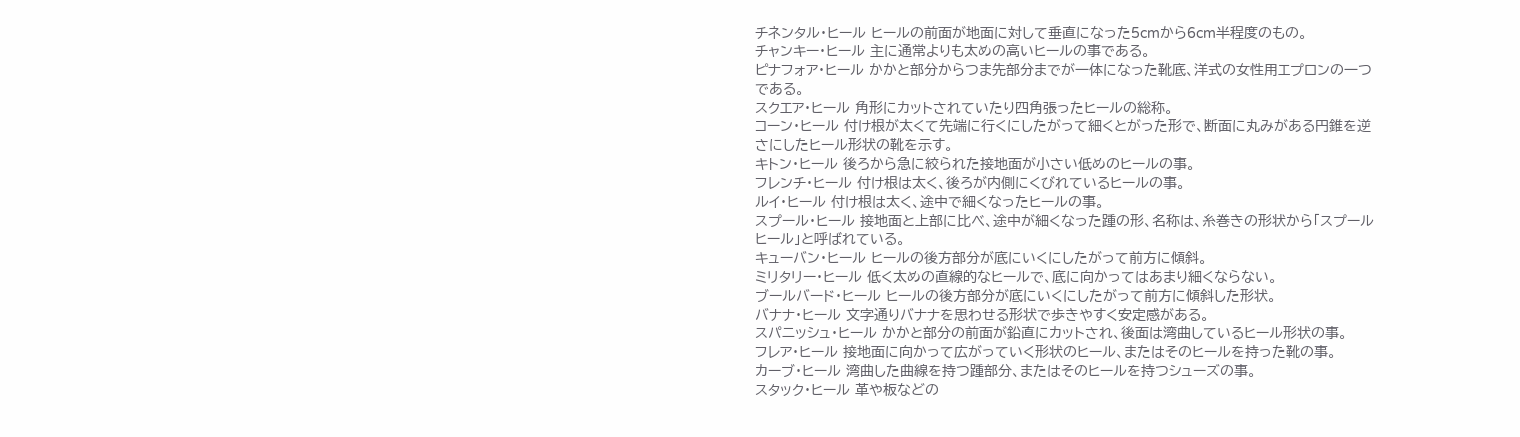チネンタル・ヒール ヒールの前面が地面に対して垂直になった5cmから6cm半程度のもの。
チャンキー・ヒール 主に通常よりも太めの高いヒールの事である。
ピナフォア・ヒール かかと部分からつま先部分までが一体になった靴底、洋式の女性用エプロンの一つである。
スクエア・ヒール 角形にカットされていたり四角張ったヒールの総称。
コーン・ヒール 付け根が太くて先端に行くにしたがって細くとがった形で、断面に丸みがある円錐を逆さにしたヒール形状の靴を示す。
キトン・ヒール 後ろから急に絞られた接地面が小さい低めのヒールの事。
フレンチ・ヒール 付け根は太く、後ろが内側にくびれているヒールの事。
ルイ・ヒール 付け根は太く、途中で細くなったヒールの事。
スプール・ヒール 接地面と上部に比べ、途中が細くなった踵の形、名称は、糸巻きの形状から「スプールヒール」と呼ばれている。
キューバン・ヒール ヒールの後方部分が底にいくにしたがって前方に傾斜。
ミリタリー・ヒール 低く太めの直線的なヒールで、底に向かってはあまり細くならない。
ブールバード・ヒール ヒールの後方部分が底にいくにしたがって前方に傾斜した形状。
バナナ・ヒール 文字通りバナナを思わせる形状で歩きやすく安定感がある。
スパニッシュ・ヒール かかと部分の前面が鉛直にカットされ、後面は湾曲しているヒール形状の事。
フレア・ヒール 接地面に向かって広がっていく形状のヒール、またはそのヒールを持った靴の事。
カーブ・ヒール 湾曲した曲線を持つ踵部分、またはそのヒールを持つシューズの事。
スタック・ヒール 革や板などの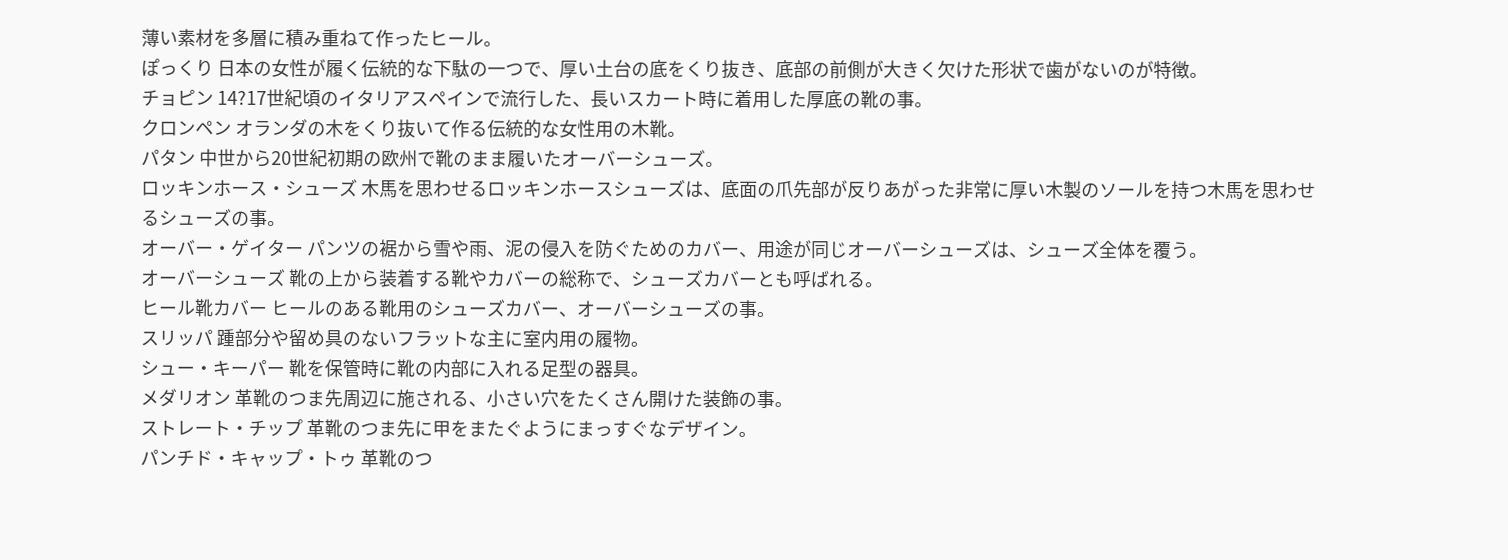薄い素材を多層に積み重ねて作ったヒール。
ぽっくり 日本の女性が履く伝統的な下駄の一つで、厚い土台の底をくり抜き、底部の前側が大きく欠けた形状で歯がないのが特徴。
チョピン 14?17世紀頃のイタリアスペインで流行した、長いスカート時に着用した厚底の靴の事。
クロンペン オランダの木をくり抜いて作る伝統的な女性用の木靴。
パタン 中世から20世紀初期の欧州で靴のまま履いたオーバーシューズ。
ロッキンホース・シューズ 木馬を思わせるロッキンホースシューズは、底面の爪先部が反りあがった非常に厚い木製のソールを持つ木馬を思わせるシューズの事。
オーバー・ゲイター パンツの裾から雪や雨、泥の侵入を防ぐためのカバー、用途が同じオーバーシューズは、シューズ全体を覆う。
オーバーシューズ 靴の上から装着する靴やカバーの総称で、シューズカバーとも呼ばれる。
ヒール靴カバー ヒールのある靴用のシューズカバー、オーバーシューズの事。
スリッパ 踵部分や留め具のないフラットな主に室内用の履物。
シュー・キーパー 靴を保管時に靴の内部に入れる足型の器具。
メダリオン 革靴のつま先周辺に施される、小さい穴をたくさん開けた装飾の事。
ストレート・チップ 革靴のつま先に甲をまたぐようにまっすぐなデザイン。
パンチド・キャップ・トゥ 革靴のつ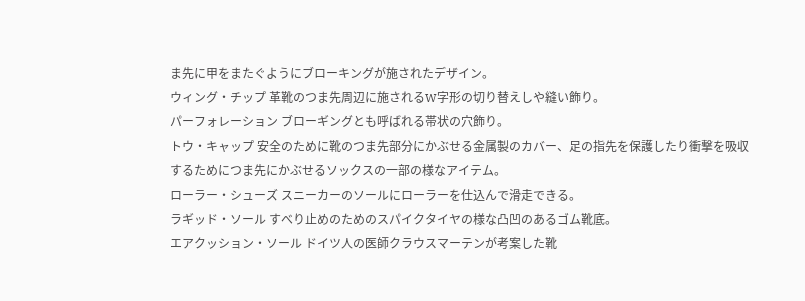ま先に甲をまたぐようにブローキングが施されたデザイン。
ウィング・チップ 革靴のつま先周辺に施されるW字形の切り替えしや縫い飾り。
パーフォレーション ブローギングとも呼ばれる帯状の穴飾り。
トウ・キャップ 安全のために靴のつま先部分にかぶせる金属製のカバー、足の指先を保護したり衝撃を吸収するためにつま先にかぶせるソックスの一部の様なアイテム。
ローラー・シューズ スニーカーのソールにローラーを仕込んで滑走できる。
ラギッド・ソール すべり止めのためのスパイクタイヤの様な凸凹のあるゴム靴底。
エアクッション・ソール ドイツ人の医師クラウスマーテンが考案した靴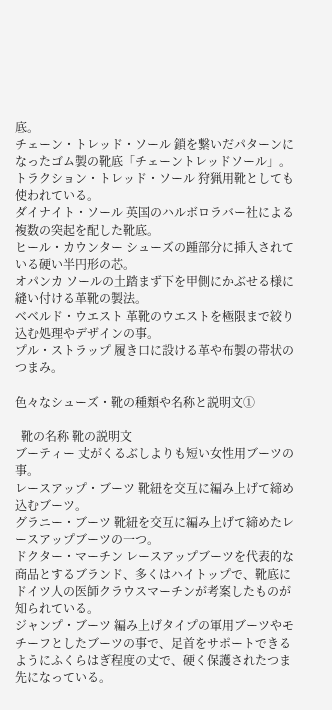底。
チェーン・トレッド・ソール 鎖を繋いだパターンになったゴム製の靴底「チェーントレッドソール」。
トラクション・トレッド・ソール 狩猟用靴としても使われている。
ダイナイト・ソール 英国のハルボロラバー社による複数の突起を配した靴底。
ヒール・カウンター シューズの踵部分に挿入されている硬い半円形の芯。
オパンカ ソールの土踏まず下を甲側にかぶせる様に縫い付ける革靴の製法。
ベベルド・ウエスト 革靴のウエストを極限まで絞り込む処理やデザインの事。
プル・ストラップ 履き口に設ける革や布製の帯状のつまみ。

色々なシューズ・靴の種類や名称と説明文①

  靴の名称 靴の説明文
ブーティー 丈がくるぶしよりも短い女性用ブーツの事。
レースアップ・ブーツ 靴紐を交互に編み上げて締め込むブーツ。
グラニー・ブーツ 靴紐を交互に編み上げて締めたレースアップブーツの一つ。
ドクター・マーチン レースアップブーツを代表的な商品とするブランド、多くはハイトップで、靴底にドイツ人の医師クラウスマーチンが考案したものが知られている。
ジャンプ・ブーツ 編み上げタイプの軍用ブーツやモチーフとしたブーツの事で、足首をサポートできるようにふくらはぎ程度の丈で、硬く保護されたつま先になっている。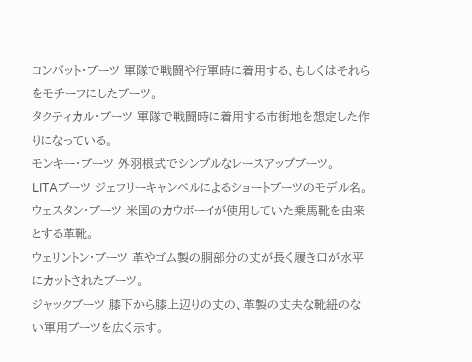コンバット・ブーツ 軍隊で戦闘や行軍時に着用する、もしくはそれらをモチーフにしたブーツ。
タクティカル・ブーツ 軍隊で戦闘時に着用する市街地を想定した作りになっている。
モンキー・ブーツ 外羽根式でシンプルなレースアップブーツ。
LITAブーツ ジェフリーキャンベルによるショートブーツのモデル名。
ウェスタン・ブーツ 米国のカウボーイが使用していた乗馬靴を由来とする革靴。
ウェリントン・ブーツ 革やゴム製の胴部分の丈が長く履き口が水平にカットされたブーツ。
ジャックブーツ 膝下から膝上辺りの丈の、革製の丈夫な靴紐のない軍用ブーツを広く示す。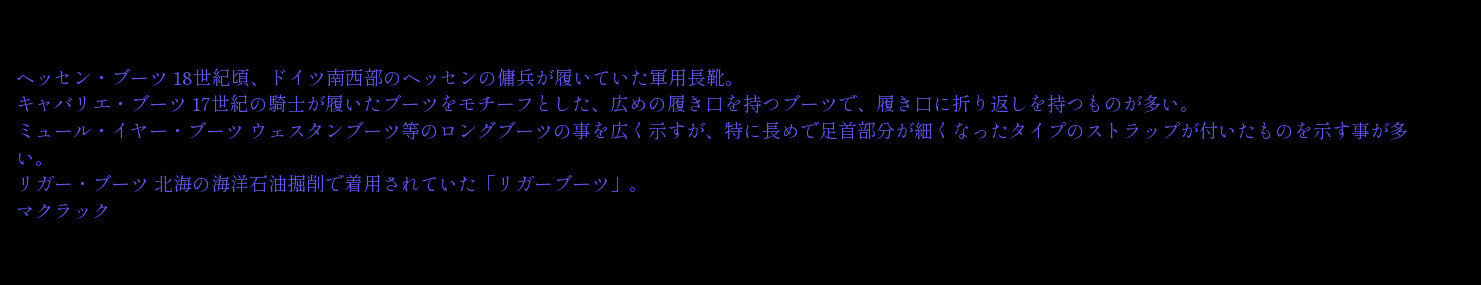ヘッセン・ブーツ 18世紀頃、ドイツ南西部のヘッセンの傭兵が履いていた軍用長靴。
キャバリエ・ブーツ 17世紀の騎士が履いたブーツをモチーフとした、広めの履き口を持つブーツで、履き口に折り返しを持つものが多い。
ミュール・イヤー・ブーツ ウェスタンブーツ等のロングブーツの事を広く示すが、特に長めで足首部分が細くなったタイプのストラップが付いたものを示す事が多い。
リガー・ブーツ 北海の海洋石油掘削で着用されていた「リガーブーツ」。
マクラック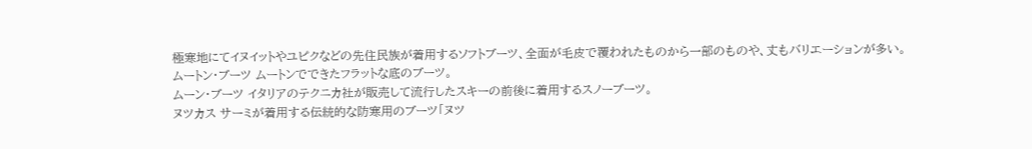極寒地にてイヌイットやユピクなどの先住民族が着用するソフトブーツ、全面が毛皮で覆われたものから一部のものや、丈もバリエーションが多い。
ムートン・ブーツ ムートンでできたフラットな底のブーツ。
ムーン・ブーツ イタリアのテクニカ社が販売して流行したスキーの前後に着用するスノーブーツ。
ヌツカス サーミが着用する伝統的な防寒用のブーツ「ヌツ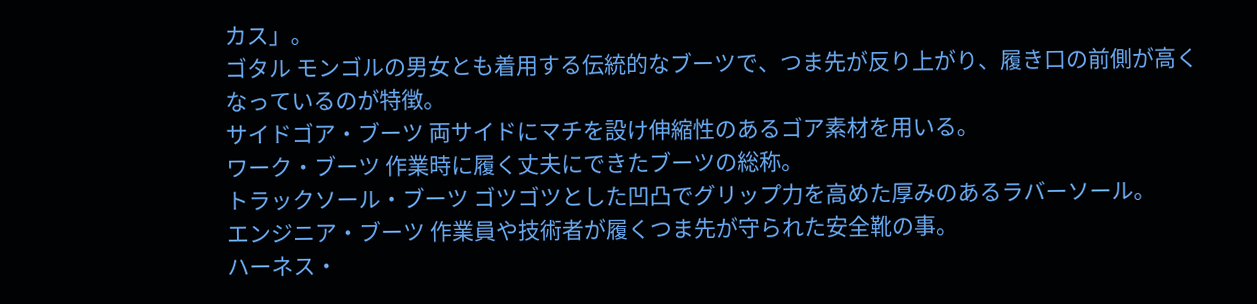カス」。
ゴタル モンゴルの男女とも着用する伝統的なブーツで、つま先が反り上がり、履き口の前側が高くなっているのが特徴。
サイドゴア・ブーツ 両サイドにマチを設け伸縮性のあるゴア素材を用いる。
ワーク・ブーツ 作業時に履く丈夫にできたブーツの総称。
トラックソール・ブーツ ゴツゴツとした凹凸でグリップ力を高めた厚みのあるラバーソール。
エンジニア・ブーツ 作業員や技術者が履くつま先が守られた安全靴の事。
ハーネス・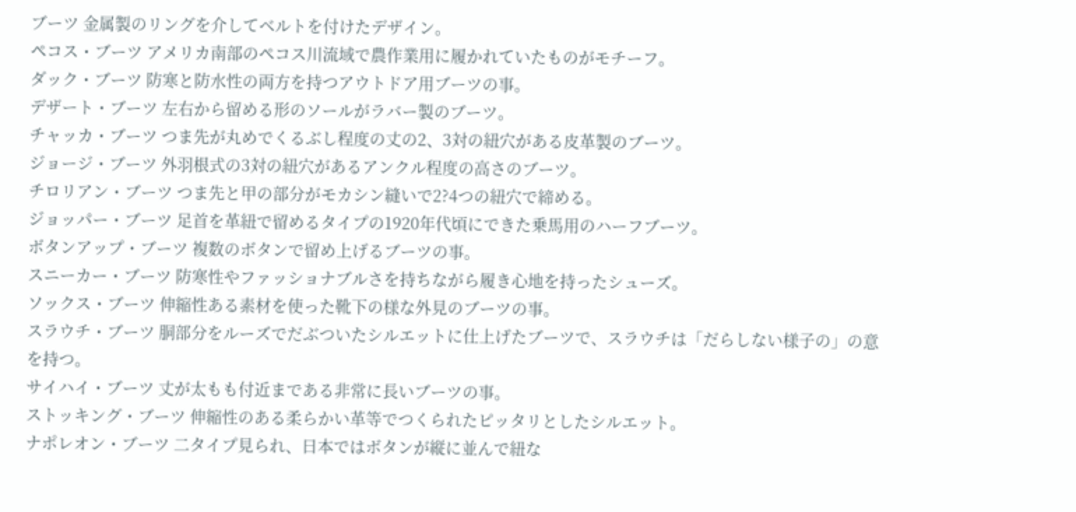ブーツ 金属製のリングを介してベルトを付けたデザイン。
ペコス・ブーツ アメリカ南部のペコス川流域で農作業用に履かれていたものがモチーフ。
ダック・ブーツ 防寒と防水性の両方を持つアウトドア用ブーツの事。
デザート・ブーツ 左右から留める形のソールがラバー製のブーツ。
チャッカ・ブーツ つま先が丸めでくるぶし程度の丈の2、3対の紐穴がある皮革製のブーツ。
ジョージ・ブーツ 外羽根式の3対の紐穴があるアンクル程度の高さのブーツ。
チロリアン・ブーツ つま先と甲の部分がモカシン縫いで2?4つの紐穴で締める。
ジョッパー・ブーツ 足首を革紐で留めるタイプの1920年代頃にできた乗馬用のハーフブーツ。
ボタンアップ・ブーツ 複数のボタンで留め上げるブーツの事。
スニーカー・ブーツ 防寒性やファッショナブルさを持ちながら履き心地を持ったシューズ。
ソックス・ブーツ 伸縮性ある素材を使った靴下の様な外見のブーツの事。
スラウチ・ブーツ 胴部分をルーズでだぶついたシルエットに仕上げたブーツで、スラウチは「だらしない様子の」の意を持つ。
サイハイ・ブーツ 丈が太もも付近まである非常に長いブーツの事。
ストッキング・ブーツ 伸縮性のある柔らかい革等でつくられたピッタリとしたシルエット。
ナポレオン・ブーツ 二タイプ見られ、日本ではボタンが縦に並んで紐な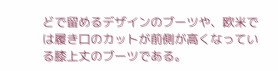どで留めるデザインのブーツや、欧米では履き口のカットが前側が高くなっている膝上丈のブーツである。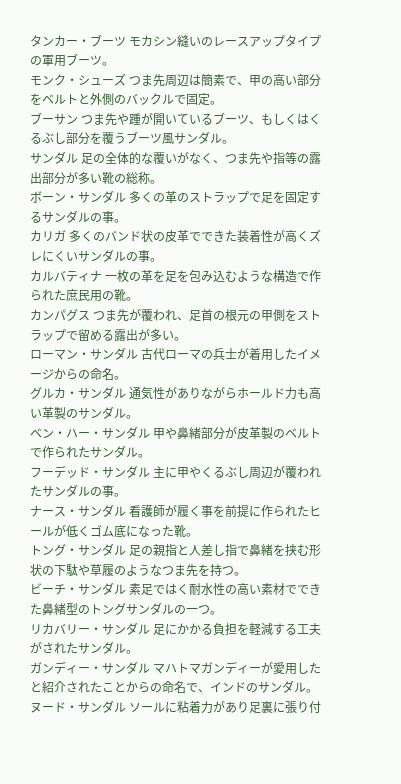タンカー・ブーツ モカシン縫いのレースアップタイプの軍用ブーツ。
モンク・シューズ つま先周辺は簡素で、甲の高い部分をベルトと外側のバックルで固定。
ブーサン つま先や踵が開いているブーツ、もしくはくるぶし部分を覆うブーツ風サンダル。
サンダル 足の全体的な覆いがなく、つま先や指等の露出部分が多い靴の総称。
ボーン・サンダル 多くの革のストラップで足を固定するサンダルの事。
カリガ 多くのバンド状の皮革でできた装着性が高くズレにくいサンダルの事。
カルバティナ 一枚の革を足を包み込むような構造で作られた庶民用の靴。
カンパグス つま先が覆われ、足首の根元の甲側をストラップで留める露出が多い。
ローマン・サンダル 古代ローマの兵士が着用したイメージからの命名。
グルカ・サンダル 通気性がありながらホールド力も高い革製のサンダル。
ベン・ハー・サンダル 甲や鼻緒部分が皮革製のベルトで作られたサンダル。
フーデッド・サンダル 主に甲やくるぶし周辺が覆われたサンダルの事。
ナース・サンダル 看護師が履く事を前提に作られたヒールが低くゴム底になった靴。
トング・サンダル 足の親指と人差し指で鼻緒を挟む形状の下駄や草履のようなつま先を持つ。
ビーチ・サンダル 素足ではく耐水性の高い素材でできた鼻緒型のトングサンダルの一つ。
リカバリー・サンダル 足にかかる負担を軽減する工夫がされたサンダル。
ガンディー・サンダル マハトマガンディーが愛用したと紹介されたことからの命名で、インドのサンダル。
ヌード・サンダル ソールに粘着力があり足裏に張り付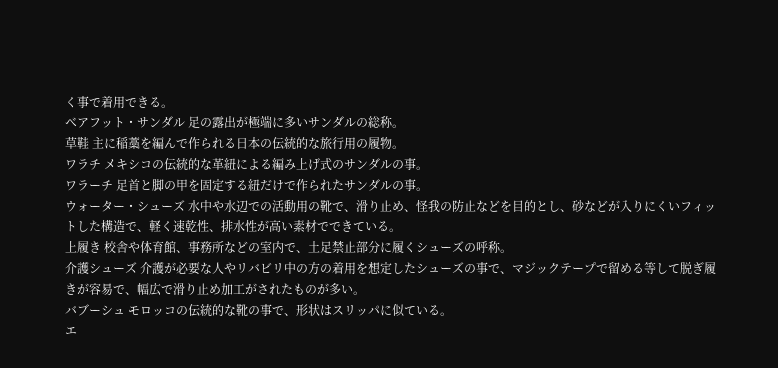く事で着用できる。
ベアフット・サンダル 足の露出が極端に多いサンダルの総称。
草鞋 主に稲藁を編んで作られる日本の伝統的な旅行用の履物。
ワラチ メキシコの伝統的な革紐による編み上げ式のサンダルの事。
ワラーチ 足首と脚の甲を固定する紐だけで作られたサンダルの事。
ウォーター・シューズ 水中や水辺での活動用の靴で、滑り止め、怪我の防止などを目的とし、砂などが入りにくいフィットした構造で、軽く速乾性、排水性が高い素材でできている。
上履き 校舎や体育館、事務所などの室内で、土足禁止部分に履くシューズの呼称。
介護シューズ 介護が必要な人やリバビリ中の方の着用を想定したシューズの事で、マジックテープで留める等して脱ぎ履きが容易で、幅広で滑り止め加工がされたものが多い。
バブーシュ モロッコの伝統的な靴の事で、形状はスリッパに似ている。
エ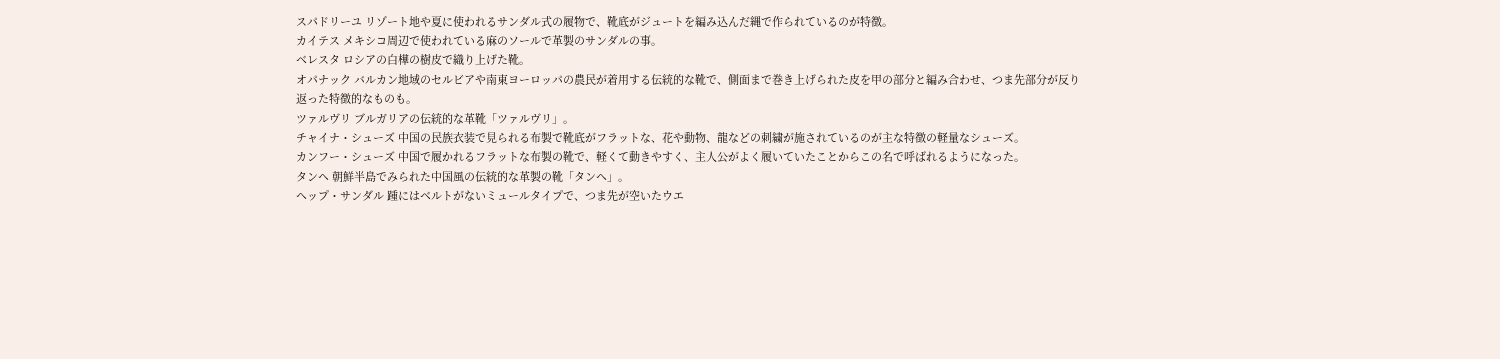スパドリーユ リゾート地や夏に使われるサンダル式の履物で、靴底がジュートを編み込んだ縄で作られているのが特徴。
カイテス メキシコ周辺で使われている麻のソールで革製のサンダルの事。
ベレスタ ロシアの白樺の樹皮で織り上げた靴。
オパナック バルカン地域のセルビアや南東ヨーロッパの農民が着用する伝統的な靴で、側面まで巻き上げられた皮を甲の部分と編み合わせ、つま先部分が反り返った特徴的なものも。
ツァルヴリ ブルガリアの伝統的な革靴「ツァルヴリ」。
チャイナ・シューズ 中国の民族衣装で見られる布製で靴底がフラットな、花や動物、龍などの刺繍が施されているのが主な特徴の軽量なシューズ。
カンフー・シューズ 中国で履かれるフラットな布製の靴で、軽くて動きやすく、主人公がよく履いていたことからこの名で呼ばれるようになった。
タンヘ 朝鮮半島でみられた中国風の伝統的な革製の靴「タンヘ」。
ヘップ・サンダル 踵にはベルトがないミュールタイプで、つま先が空いたウエ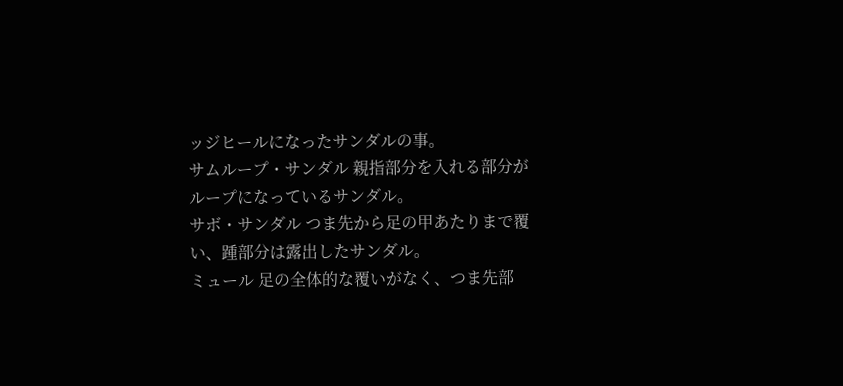ッジヒールになったサンダルの事。
サムループ・サンダル 親指部分を入れる部分がループになっているサンダル。
サボ・サンダル つま先から足の甲あたりまで覆い、踵部分は露出したサンダル。
ミュール 足の全体的な覆いがなく、つま先部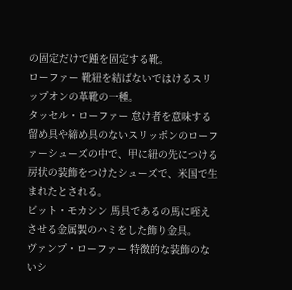の固定だけで踵を固定する靴。
ローファー 靴紐を結ばないではけるスリップオンの革靴の一種。
タッセル・ローファー 怠け者を意味する留め具や締め具のないスリッポンのローファーシューズの中で、甲に紐の先につける房状の装飾をつけたシューズで、米国で生まれたとされる。
ビット・モカシン 馬具であるの馬に咥えさせる金属製のハミをした飾り金具。
ヴァンプ・ローファー 特徴的な装飾のないシ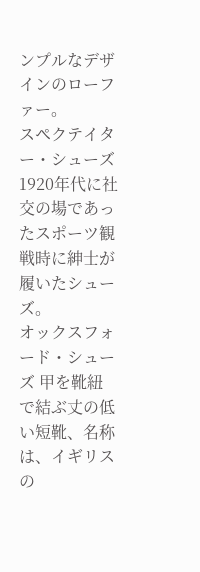ンプルなデザインのローファー。
スペクテイター・シューズ 1920年代に社交の場であったスポーツ観戦時に紳士が履いたシューズ。
オックスフォード・シューズ 甲を靴紐で結ぶ丈の低い短靴、名称は、イギリスの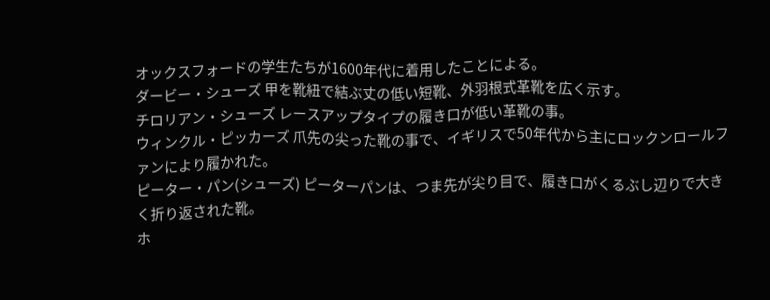オックスフォードの学生たちが1600年代に着用したことによる。
ダービー・シューズ 甲を靴紐で結ぶ丈の低い短靴、外羽根式革靴を広く示す。
チロリアン・シューズ レースアップタイプの履き口が低い革靴の事。
ウィンクル・ピッカーズ 爪先の尖った靴の事で、イギリスで50年代から主にロックンロールファンにより履かれた。
ピーター・パン(シューズ) ピーターパンは、つま先が尖り目で、履き口がくるぶし辺りで大きく折り返された靴。
ホ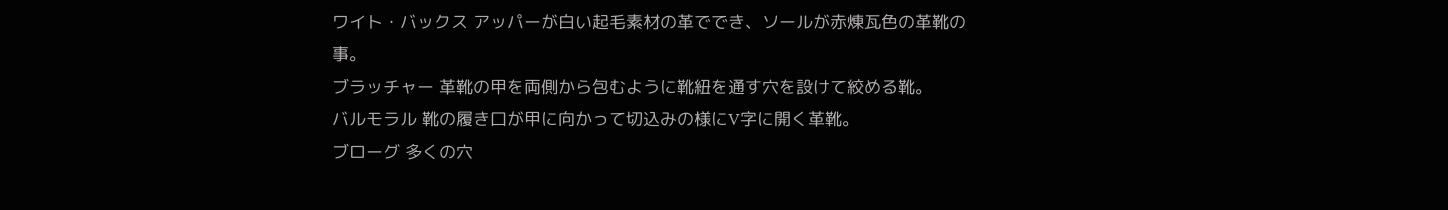ワイト・バックス アッパーが白い起毛素材の革ででき、ソールが赤煉瓦色の革靴の事。
ブラッチャー 革靴の甲を両側から包むように靴紐を通す穴を設けて絞める靴。
バルモラル 靴の履き口が甲に向かって切込みの様にV字に開く革靴。
ブローグ 多くの穴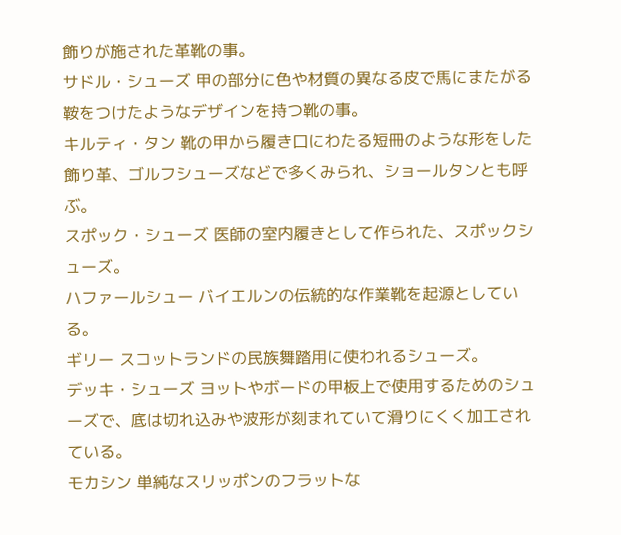飾りが施された革靴の事。
サドル・シューズ 甲の部分に色や材質の異なる皮で馬にまたがる鞍をつけたようなデザインを持つ靴の事。
キルティ・タン 靴の甲から履き口にわたる短冊のような形をした飾り革、ゴルフシューズなどで多くみられ、ショールタンとも呼ぶ。
スポック・シューズ 医師の室内履きとして作られた、スポックシューズ。
ハファールシュー バイエルンの伝統的な作業靴を起源としている。
ギリー スコットランドの民族舞踏用に使われるシューズ。
デッキ・シューズ ヨットやボードの甲板上で使用するためのシューズで、底は切れ込みや波形が刻まれていて滑りにくく加工されている。
モカシン 単純なスリッポンのフラットな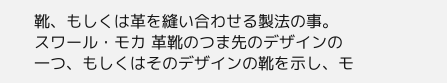靴、もしくは革を縫い合わせる製法の事。
スワール・モカ 革靴のつま先のデザインの一つ、もしくはそのデザインの靴を示し、モ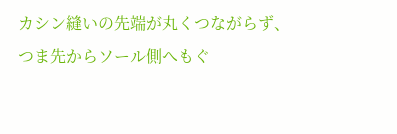カシン縫いの先端が丸くつながらず、つま先からソール側へもぐ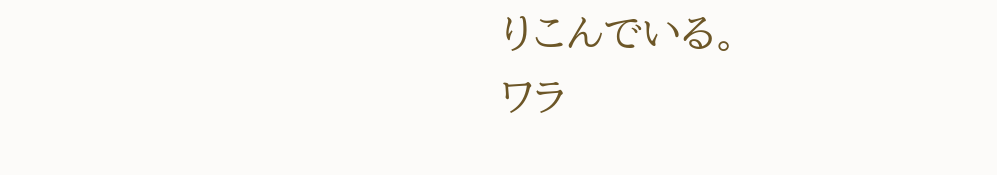りこんでいる。
ワラ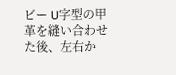ビー U字型の甲革を縫い合わせた後、左右か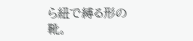ら紐で縛る形の靴。